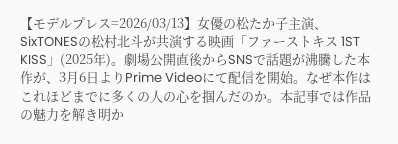【モデルプレス=2026/03/13】女優の松たか子主演、SixTONESの松村北斗が共演する映画「ファーストキス 1ST KISS」(2025年)。劇場公開直後からSNSで話題が沸騰した本作が、3月6日よりPrime Videoにて配信を開始。なぜ本作はこれほどまでに多くの人の心を掴んだのか。本記事では作品の魅力を解き明か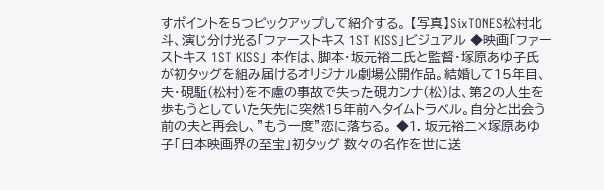すポイントを5つピックアップして紹介する。 【写真】SixTONES松村北斗、演じ分け光る「ファーストキス 1ST KISS」ビジュアル ◆映画「ファーストキス 1ST KISS」 本作は、脚本・坂元裕二氏と監督・塚原あゆ子氏が初タッグを組み届けるオリジナル劇場公開作品。結婚して15年目、夫・硯駈(松村)を不慮の事故で失った硯カンナ(松)は、第2の人生を歩もうとしていた矢先に突然15年前へタイムトラベル。自分と出会う前の夫と再会し、”もう一度”恋に落ちる。 ◆1. 坂元裕二×塚原あゆ子「日本映画界の至宝」初タッグ 数々の名作を世に送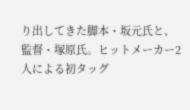り出してきた脚本・坂元氏と、監督・塚原氏。ヒットメーカー2人による初タッグ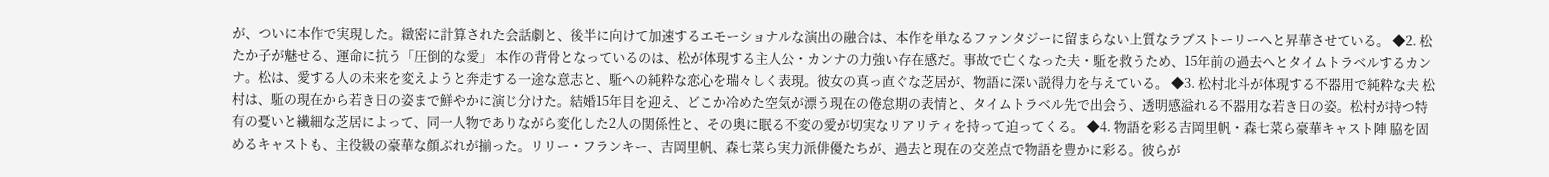が、ついに本作で実現した。緻密に計算された会話劇と、後半に向けて加速するエモーショナルな演出の融合は、本作を単なるファンタジーに留まらない上質なラブストーリーへと昇華させている。 ◆2. 松たか子が魅せる、運命に抗う「圧倒的な愛」 本作の背骨となっているのは、松が体現する主人公・カンナの力強い存在感だ。事故で亡くなった夫・駈を救うため、15年前の過去へとタイムトラベルするカンナ。松は、愛する人の未来を変えようと奔走する一途な意志と、駈への純粋な恋心を瑞々しく表現。彼女の真っ直ぐな芝居が、物語に深い説得力を与えている。 ◆3. 松村北斗が体現する不器用で純粋な夫 松村は、駈の現在から若き日の姿まで鮮やかに演じ分けた。結婚15年目を迎え、どこか冷めた空気が漂う現在の倦怠期の表情と、タイムトラベル先で出会う、透明感溢れる不器用な若き日の姿。松村が持つ特有の憂いと繊細な芝居によって、同一人物でありながら変化した2人の関係性と、その奥に眠る不変の愛が切実なリアリティを持って迫ってくる。 ◆4. 物語を彩る吉岡里帆・森七菜ら豪華キャスト陣 脇を固めるキャストも、主役級の豪華な顔ぶれが揃った。リリー・フランキー、吉岡里帆、森七菜ら実力派俳優たちが、過去と現在の交差点で物語を豊かに彩る。彼らが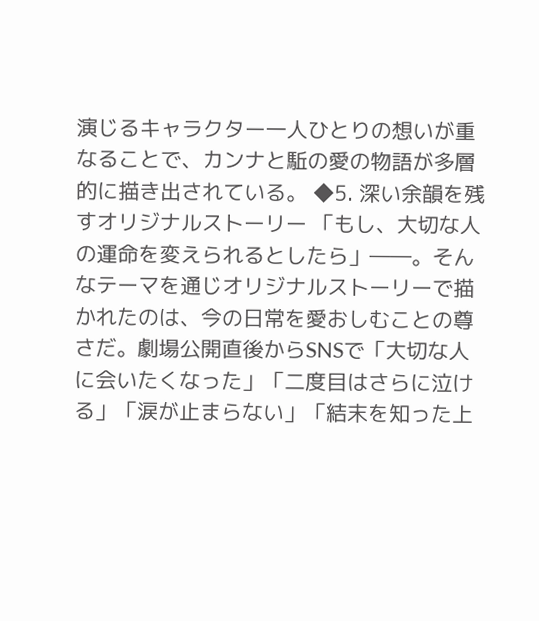演じるキャラクター一人ひとりの想いが重なることで、カンナと駈の愛の物語が多層的に描き出されている。 ◆5. 深い余韻を残すオリジナルストーリー 「もし、大切な人の運命を変えられるとしたら」――。そんなテーマを通じオリジナルストーリーで描かれたのは、今の日常を愛おしむことの尊さだ。劇場公開直後からSNSで「大切な人に会いたくなった」「二度目はさらに泣ける」「涙が止まらない」「結末を知った上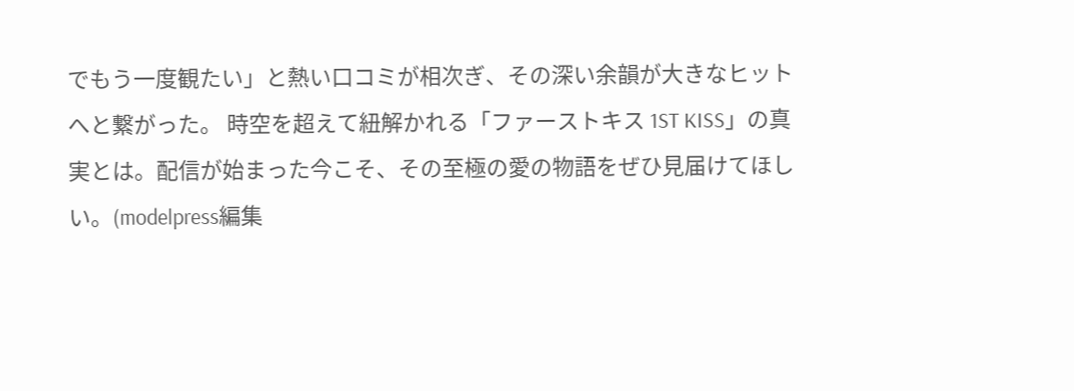でもう一度観たい」と熱い口コミが相次ぎ、その深い余韻が大きなヒットへと繋がった。 時空を超えて紐解かれる「ファーストキス 1ST KISS」の真実とは。配信が始まった今こそ、その至極の愛の物語をぜひ見届けてほしい。(modelpress編集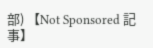部) 【Not Sponsored 記事】